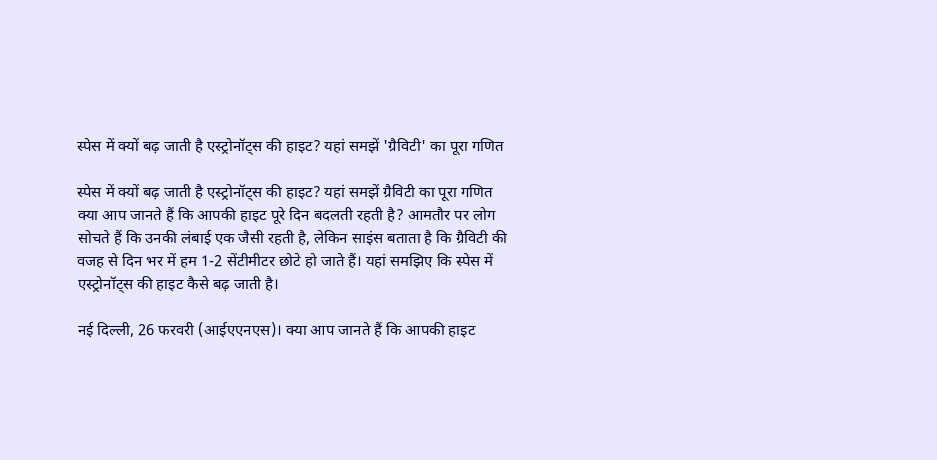स्पेस में क्यों बढ़ जाती है एस्ट्रोनॉट्स की हाइट? यहां समझें 'ग्रैविटी' का पूरा गणित

स्पेस में क्यों बढ़ जाती है एस्ट्रोनॉट्स की हाइट? यहां समझें ग्रैविटी का पूरा गणित
क्या आप जानते हैं कि आपकी हाइट पूरे दिन बदलती रहती है? आमतौर पर लोग सोचते हैं कि उनकी लंबाई एक जैसी रहती है, लेकिन साइंस बताता है कि ग्रैविटी की वजह से दिन भर में हम 1-2 सेंटीमीटर छोटे हो जाते हैं। यहां समझिए कि स्पेस में एस्ट्रोनॉट्स की हाइट कैसे बढ़ जाती है।

नई दिल्ली, 26 फरवरी (आईएएनएस)। क्या आप जानते हैं कि आपकी हाइट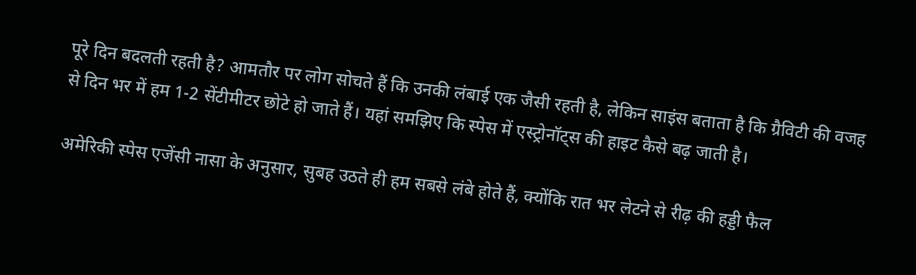पूरे दिन बदलती रहती है? आमतौर पर लोग सोचते हैं कि उनकी लंबाई एक जैसी रहती है, लेकिन साइंस बताता है कि ग्रैविटी की वजह से दिन भर में हम 1-2 सेंटीमीटर छोटे हो जाते हैं। यहां समझिए कि स्पेस में एस्ट्रोनॉट्स की हाइट कैसे बढ़ जाती है।

अमेरिकी स्पेस एजेंसी नासा के अनुसार, सुबह उठते ही हम सबसे लंबे होते हैं, क्योंकि रात भर लेटने से रीढ़ की हड्डी फैल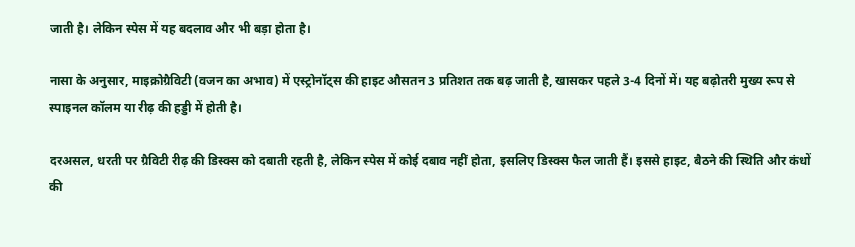जाती है। लेकिन स्पेस में यह बदलाव और भी बड़ा होता है।

नासा के अनुसार, माइक्रोग्रैविटी (वजन का अभाव) में एस्ट्रोनॉट्स की हाइट औसतन 3 प्रतिशत तक बढ़ जाती है, खासकर पहले 3-4 दिनों में। यह बढ़ोतरी मुख्य रूप से स्पाइनल कॉलम या रीढ़ की हड्डी में होती है।

दरअसल, धरती पर ग्रैविटी रीढ़ की डिस्क्स को दबाती रहती है, लेकिन स्पेस में कोई दबाव नहीं होता, इसलिए डिस्क्स फैल जाती हैं। इससे हाइट, बैठने की स्थिति और कंधों की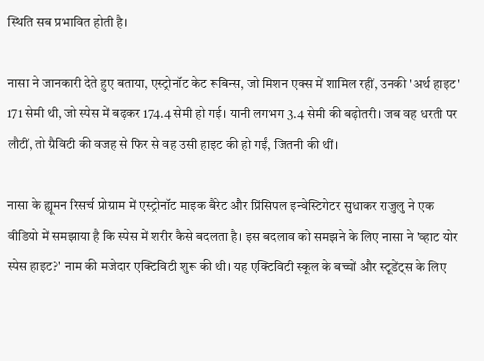स्थिति सब प्रभावित होती है।

नासा ने जानकारी देते हुए बताया, एस्ट्रोनॉट केट रूबिन्स, जो मिशन एक्स में शामिल रहीं, उनकी 'अर्थ हाइट' 171 सेमी थी, जो स्पेस में बढ़कर 174.4 सेमी हो गई। यानी लगभग 3.4 सेमी की बढ़ोतरी। जब वह धरती पर लौटीं, तो ग्रैविटी की वजह से फिर से वह उसी हाइट की हो गईं, जितनी की थीं।

नासा के ह्यूमन रिसर्च प्रोग्राम में एस्ट्रोनॉट माइक बैरेट और प्रिंसिपल इन्वेस्टिगेटर सुधाकर राजुलु ने एक वीडियो में समझाया है कि स्पेस में शरीर कैसे बदलता है। इस बदलाव को समझने के लिए नासा ने 'व्हाट योर स्पेस हाइट?' नाम की मजेदार एक्टिविटी शुरू की थी। यह एक्टिविटी स्कूल के बच्चों और स्टूडेंट्स के लिए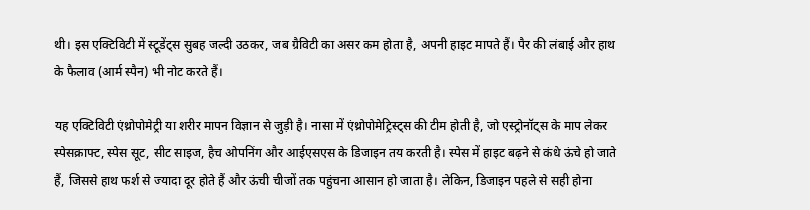थी। इस एक्टिविटी में स्टूडेंट्स सुबह जल्दी उठकर, जब ग्रैविटी का असर कम होता है, अपनी हाइट मापते हैं। पैर की लंबाई और हाथ के फैलाव (आर्म स्पैन) भी नोट करते हैं।

यह एक्टिविटी एंथ्रोपोमेट्री या शरीर मापन विज्ञान से जुड़ी है। नासा में एंथ्रोपोमेट्रिस्ट्स की टीम होती है, जो एस्ट्रोनॉट्स के माप लेकर स्पेसक्राफ्ट, स्पेस सूट, सीट साइज, हैच ओपनिंग और आईएसएस के डिजाइन तय करती है। स्पेस में हाइट बढ़ने से कंधे ऊंचे हो जाते हैं, जिससे हाथ फर्श से ज्यादा दूर होते हैं और ऊंची चीजों तक पहुंचना आसान हो जाता है। लेकिन, डिजाइन पहले से सही होना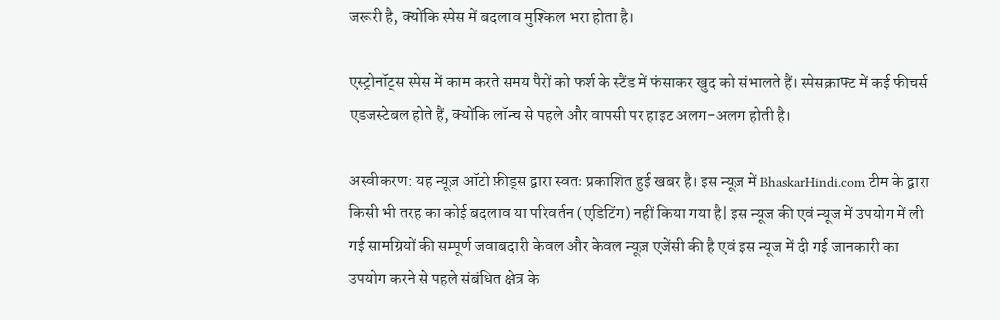जरूरी है, क्योंकि स्पेस में बदलाव मुश्किल भरा होता है।

एस्ट्रोनॉट्स स्पेस में काम करते समय पैरों को फर्श के स्टैंड में फंसाकर खुद को संभालते हैं। स्पेसक्राफ्ट में कई फीचर्स एडजस्टेबल होते हैं, क्योंकि लॉन्च से पहले और वापसी पर हाइट अलग-अलग होती है।

अस्वीकरण: यह न्यूज़ ऑटो फ़ीड्स द्वारा स्वतः प्रकाशित हुई खबर है। इस न्यूज़ में BhaskarHindi.com टीम के द्वारा किसी भी तरह का कोई बदलाव या परिवर्तन (एडिटिंग) नहीं किया गया है| इस न्यूज की एवं न्यूज में उपयोग में ली गई सामग्रियों की सम्पूर्ण जवाबदारी केवल और केवल न्यूज़ एजेंसी की है एवं इस न्यूज में दी गई जानकारी का उपयोग करने से पहले संबंधित क्षेत्र के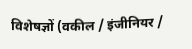विशेषज्ञों (वकील / इंजीनियर /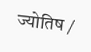ज्योतिष /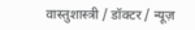वास्तुशास्त्री / डॉक्टर / न्यूज़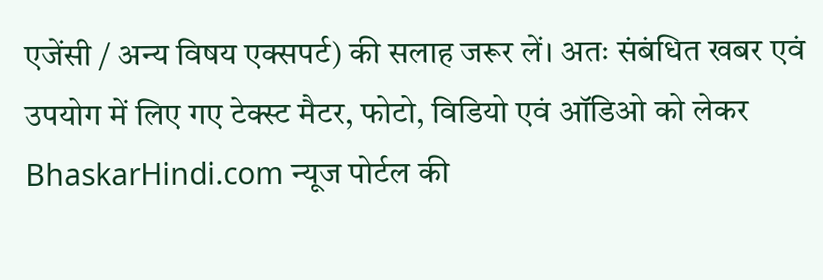एजेंसी / अन्य विषय एक्सपर्ट) की सलाह जरूर लें। अतः संबंधित खबर एवं उपयोग में लिए गए टेक्स्ट मैटर, फोटो, विडियो एवं ऑडिओ को लेकर BhaskarHindi.com न्यूज पोर्टल की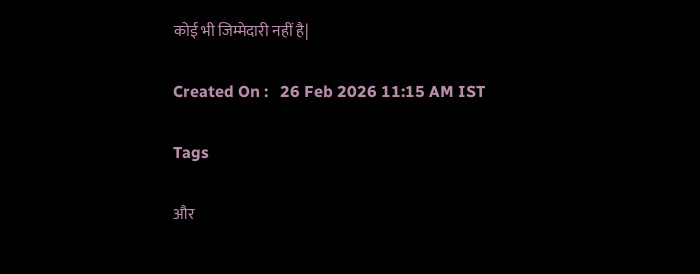कोई भी जिम्मेदारी नहीं है|

Created On :   26 Feb 2026 11:15 AM IST

Tags

और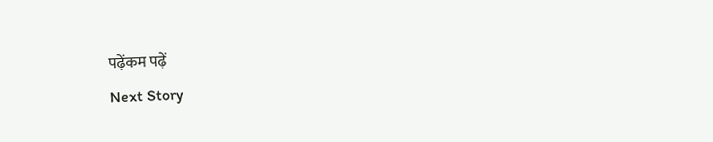पढ़ेंकम पढ़ें
Next Story